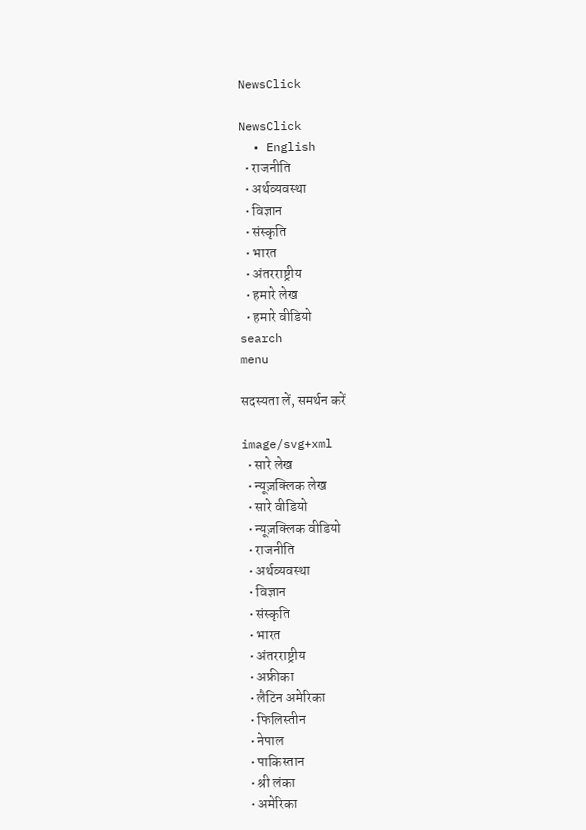NewsClick

NewsClick
  • English
  • राजनीति
  • अर्थव्यवस्था
  • विज्ञान
  • संस्कृति
  • भारत
  • अंतरराष्ट्रीय
  • हमारे लेख
  • हमारे वीडियो
search
menu

सदस्यता लें, समर्थन करें

image/svg+xml
  • सारे लेख
  • न्यूज़क्लिक लेख
  • सारे वीडियो
  • न्यूज़क्लिक वीडियो
  • राजनीति
  • अर्थव्यवस्था
  • विज्ञान
  • संस्कृति
  • भारत
  • अंतरराष्ट्रीय
  • अफ्रीका
  • लैटिन अमेरिका
  • फिलिस्तीन
  • नेपाल
  • पाकिस्तान
  • श्री लंका
  • अमेरिका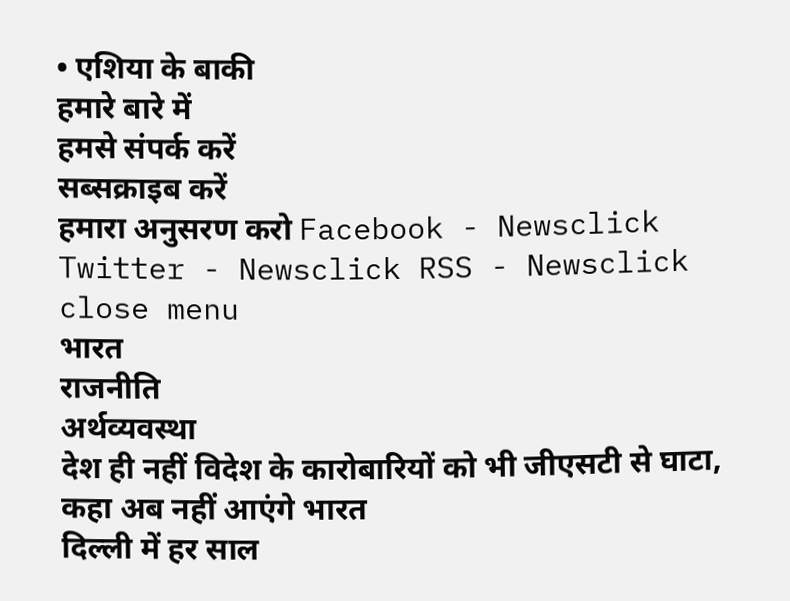• एशिया के बाकी
हमारे बारे में
हमसे संपर्क करें
सब्सक्राइब करें
हमारा अनुसरण करो Facebook - Newsclick Twitter - Newsclick RSS - Newsclick
close menu
भारत
राजनीति
अर्थव्यवस्था
देश ही नहीं विदेश के कारोबारियों को भी जीएसटी से घाटा, कहा अब नहीं आएंगे भारत
दिल्ली में हर साल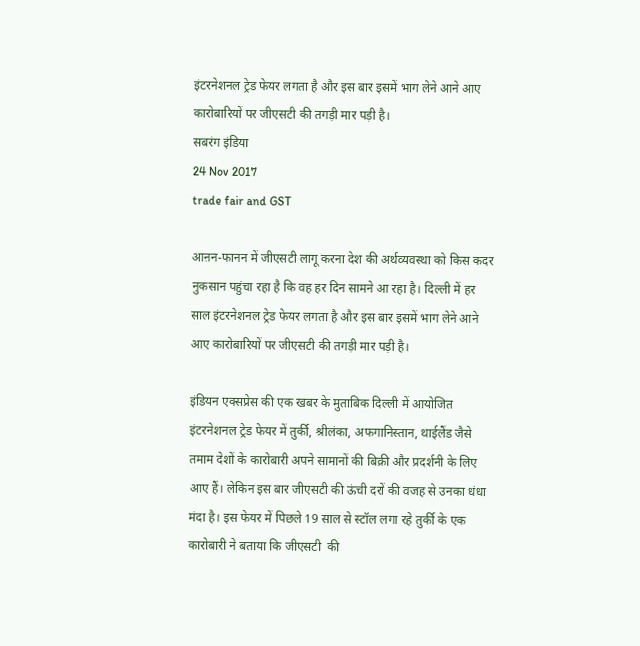इंटरनेशनल ट्रेड फेयर लगता है और इस बार इसमें भाग लेने आने आए कारोबारियों पर जीएसटी की तगड़ी मार पड़ी है।
सबरंग इंडिया
24 Nov 2017
trade fair and GST

आऩन-फानन में जीएसटी लागू करना देश की अर्थव्यवस्था को किस कदर नुकसान पहुंचा रहा है कि वह हर दिन सामने आ रहा है। दिल्ली में हर साल इंटरनेशनल ट्रेड फेयर लगता है और इस बार इसमें भाग लेने आने आए कारोबारियों पर जीएसटी की तगड़ी मार पड़ी है।

इंडियन एक्सप्रेस की एक खबर के मुताबिक दिल्ली में आयोजित इंटरनेशनल ट्रेड फेयर में तुर्की, श्रीलंका, अफगानिस्तान, थाईलैंड जैसे तमाम देशों के कारोबारी अपने सामानों की बिक्री और प्रदर्शनी के लिए आए हैं। लेकिन इस बार जीएसटी की ऊंची दरों की वजह से उनका धंधा मंदा है। इस फेयर में पिछले 19 साल से स्टॉल लगा रहे तुर्की के एक कारोबारी ने बताया कि जीएसटी  की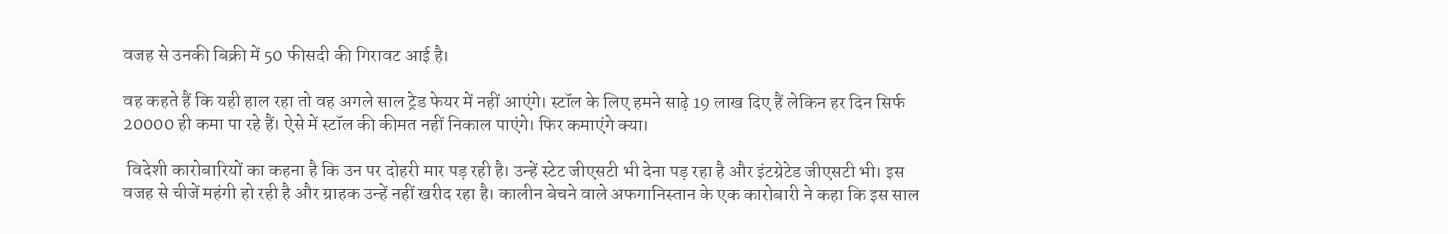वजह से उनकी बिक्री में 50 फीसदी की गिरावट आई है।

वह कहते हैं कि यही हाल रहा तो वह अगले साल ट्रेड फेयर में नहीं आएंगे। स्टॉल के लिए हमने साढ़े 19 लाख दिए हैं लेकिन हर दिन सिर्फ 20000 ही कमा पा रहे हैं। ऐसे में स्टॉल की कीमत नहीं निकाल पाएंगे। फिर कमाएंगे क्या।

 विदेशी कारोबारियों का कहना है कि उन पर दोहरी मार पड़ रही है। उन्हें स्टेट जीएसटी भी देना पड़ रहा है और इंटग्रेटेड जीएसटी भी। इस वजह से चीजें महंगी हो रही है और ग्राहक उन्हें नहीं खरीद रहा है। कालीन बेचने वाले अफगानिस्तान के एक कारोबारी ने कहा कि इस साल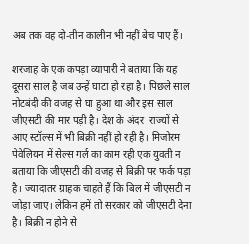अब तक वह दो-तीन कालीन भी नहीं बेच पाए हैं।

शरजाह के एक कपड़ा व्यापारी ने बताया कि यह दूसरा साल है जब उन्हें घाटा हो रहा है। पिछले साल नोटबंदी की वजह से घा हुआ था और इस साल जीएसटी की मार पड़ी है। देश के अंदर  राज्यों से आए स्टॉल्स में भी बिक्री नहीं हो रही है। मिजोरम पेवेलियन में सेल्स गर्ल का काम रही एक युवती न बताया कि जीएसटी की वजह से बिक्री पर फर्क पड़ा है। ज्यादातर ग्राहक चाहते हैं कि बिल में जीएसटी न जोड़ा जाए। लेकिन हमें तो सरकार को जीएसटी देना है। बिक्री न होने से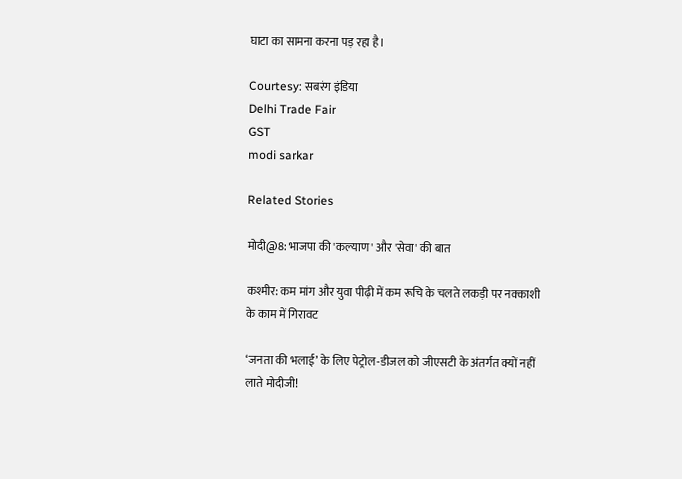घाटा का सामना करना पड़ रहा है।

Courtesy: सबरंग इंडिया
Delhi Trade Fair
GST
modi sarkar

Related Stories

मोदी@8: भाजपा की 'कल्याण' और 'सेवा' की बात

कश्मीर: कम मांग और युवा पीढ़ी में कम रूचि के चलते लकड़ी पर नक्काशी के काम में गिरावट

‘जनता की भलाई’ के लिए पेट्रोल-डीजल को जीएसटी के अंतर्गत क्यों नहीं लाते मोदीजी!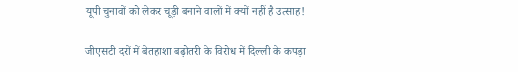यूपी चुनावों को लेकर चूड़ी बनाने वालों में क्यों नहीं है उत्साह!

जीएसटी दरों में बेतहाशा बढ़ोतरी के विरोध में दिल्ली के कपड़ा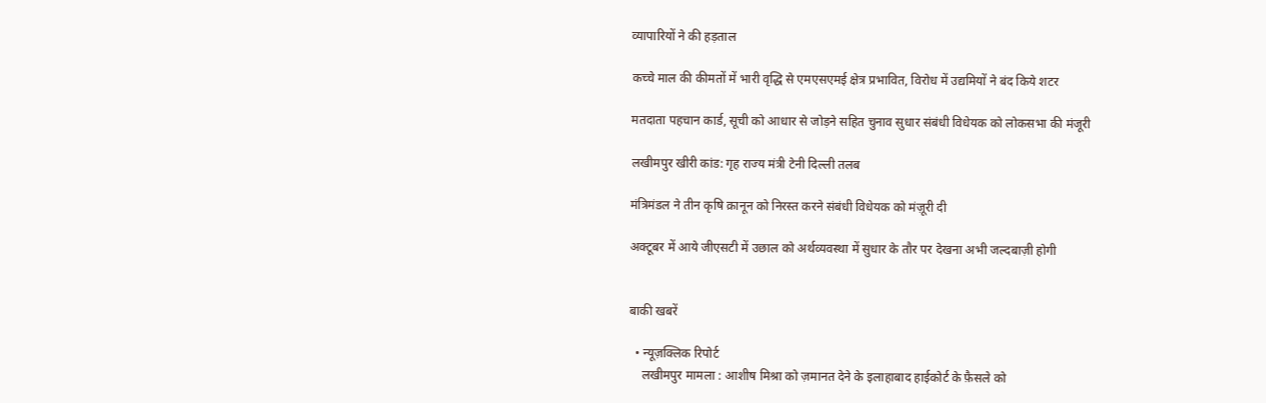व्यापारियों ने की हड़ताल

कच्चे माल की कीमतों में भारी वृद्धि से एमएसएमई क्षेत्र प्रभावित, विरोध में उद्यमियों ने बंद किये शटर

मतदाता पहचान कार्ड, सूची को आधार से जोड़ने सहित चुनाव सुधार संबंधी विधेयक को लोकसभा की मंजूरी

लखीमपुर खीरी कांड: गृह राज्य मंत्री टेनी दिल्ली तलब

मंत्रिमंडल ने तीन कृषि क़ानून को निरस्त करने संबंधी विधेयक को मंज़ूरी दी

अक्टूबर में आये जीएसटी में उछाल को अर्थव्यवस्था में सुधार के तौर पर देखना अभी जल्दबाज़ी होगी


बाकी खबरें

  • न्यूज़क्लिक रिपोर्ट
    लखीमपुर मामला : आशीष मिश्रा को ज़मानत देने के इलाहाबाद हाईकोर्ट के फ़ैसले को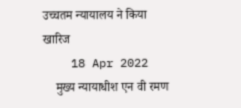उच्चतम न्यायालय ने किया खारिज
    18 Apr 2022
    मुख्य न्यायाधीश एन वी रमण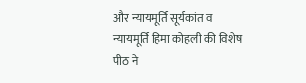और न्यायमूर्ति सूर्यकांत व न्यायमूर्ति हिमा कोहली की विशेष पीठ ने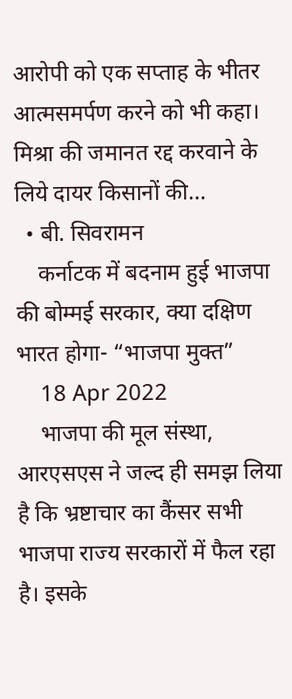आरोपी को एक सप्ताह के भीतर आत्मसमर्पण करने को भी कहा। मिश्रा की जमानत रद्द करवाने के लिये दायर किसानों की…
  • बी. सिवरामन
    कर्नाटक में बदनाम हुई भाजपा की बोम्मई सरकार, क्या दक्षिण भारत होगा- “भाजपा मुक्त”
    18 Apr 2022
    भाजपा की मूल संस्था, आरएसएस ने जल्द ही समझ लिया है कि भ्रष्टाचार का कैंसर सभी भाजपा राज्य सरकारों में फैल रहा है। इसके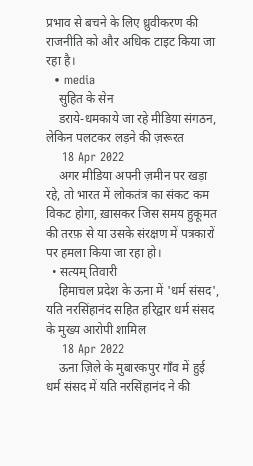प्रभाव से बचने के लिए ध्रुवीकरण की राजनीति को और अधिक टाइट किया जा रहा है।
  • media
    सुहित के सेन
    डराये-धमकाये जा रहे मीडिया संगठन, लेकिन पलटकर लड़ने की ज़रूरत
    18 Apr 2022
    अगर मीडिया अपनी ज़मीन पर खड़ा रहे, तो भारत में लोकतंत्र का संकट कम विकट होगा, ख़ासकर जिस समय हुकूमत की तरफ़ से या उसके संरक्षण में पत्रकारों पर हमला किया जा रहा हो।
  • सत्यम् तिवारी
    हिमाचल प्रदेश के ऊना में 'धर्म संसद', यति नरसिंहानंद सहित हरिद्वार धर्म संसद के मुख्य आरोपी शामिल
    18 Apr 2022
    ऊना ज़िले के मुबारकपुर गाँव में हुई धर्म संसद में यति नरसिंहानंद ने की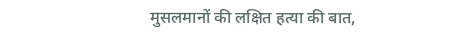मुसलमानों की लक्षित हत्या की बात,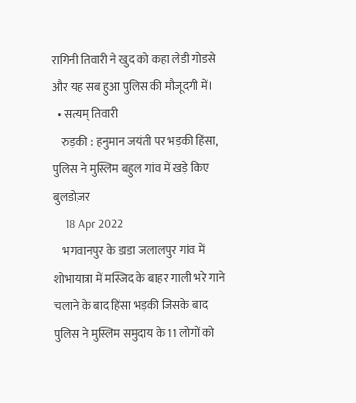रागिनी तिवारी ने खुद को कहा लेडी गोडसे और यह सब हुआ पुलिस की मौजूदगी में।
  • सत्यम् तिवारी
    रुड़की : हनुमान जयंती पर भड़की हिंसा, पुलिस ने मुस्लिम बहुल गांव में खड़े किए बुलडोज़र
    18 Apr 2022
    भगवानपुर के डाडा जलालपुर गांव में शोभायात्रा में मस्जिद के बाहर गाली भरे गाने चलाने के बाद हिंसा भड़की जिसके बाद पुलिस ने मुस्लिम समुदाय के 11 लोगों को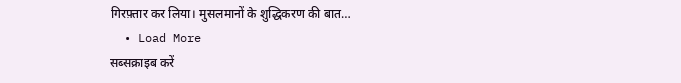गिरफ़्तार कर लिया। मुसलमानों के शुद्धिकरण की बात…
  • Load More
सब्सक्राइब करें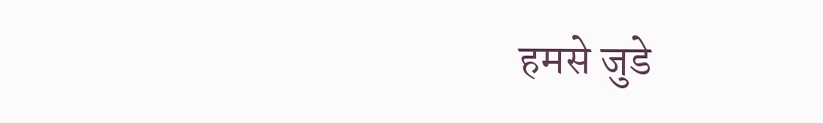हमसे जुडे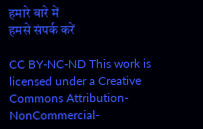हमारे बारे में
हमसे संपर्क करें

CC BY-NC-ND This work is licensed under a Creative Commons Attribution-NonCommercial-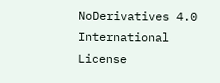NoDerivatives 4.0 International License